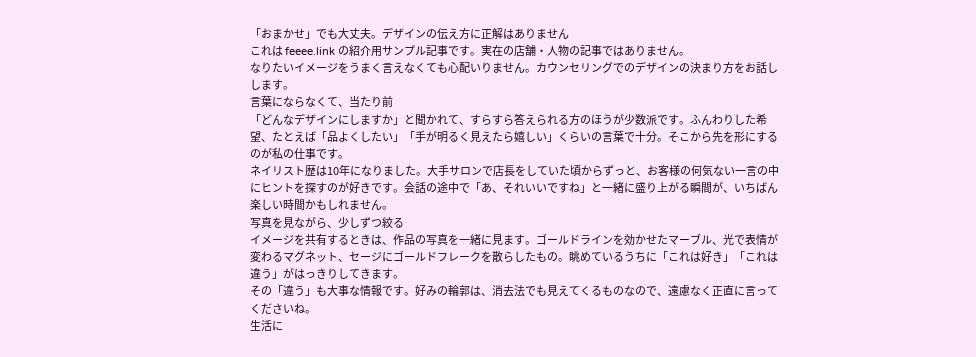「おまかせ」でも大丈夫。デザインの伝え方に正解はありません
これは feeee.link の紹介用サンプル記事です。実在の店舗・人物の記事ではありません。
なりたいイメージをうまく言えなくても心配いりません。カウンセリングでのデザインの決まり方をお話しします。
言葉にならなくて、当たり前
「どんなデザインにしますか」と聞かれて、すらすら答えられる方のほうが少数派です。ふんわりした希望、たとえば「品よくしたい」「手が明るく見えたら嬉しい」くらいの言葉で十分。そこから先を形にするのが私の仕事です。
ネイリスト歴は10年になりました。大手サロンで店長をしていた頃からずっと、お客様の何気ない一言の中にヒントを探すのが好きです。会話の途中で「あ、それいいですね」と一緒に盛り上がる瞬間が、いちばん楽しい時間かもしれません。
写真を見ながら、少しずつ絞る
イメージを共有するときは、作品の写真を一緒に見ます。ゴールドラインを効かせたマーブル、光で表情が変わるマグネット、セージにゴールドフレークを散らしたもの。眺めているうちに「これは好き」「これは違う」がはっきりしてきます。
その「違う」も大事な情報です。好みの輪郭は、消去法でも見えてくるものなので、遠慮なく正直に言ってくださいね。
生活に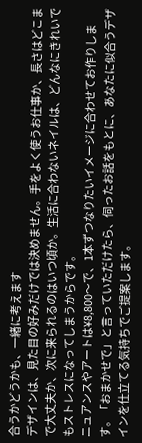合うかどうかも、一緒に考えます
デザインは、見た目の好みだけでは決めません。手をよく使うお仕事か、長さはどこまで大丈夫か、次に来られるのはいつ頃か。生活に合わないネイルは、どんなにきれいでもストレスになってしまうからです。
ニュアンスやアートは¥8,800〜で、1本ずつなりたいイメージに合わせてお作りします。「おまかせで」と言っていただけたら、伺ったお話をもとに、あなたに似合うデザインを仕立てる気持ちでご提案します。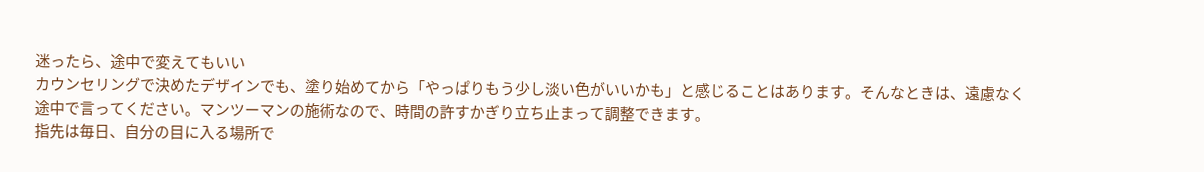迷ったら、途中で変えてもいい
カウンセリングで決めたデザインでも、塗り始めてから「やっぱりもう少し淡い色がいいかも」と感じることはあります。そんなときは、遠慮なく途中で言ってください。マンツーマンの施術なので、時間の許すかぎり立ち止まって調整できます。
指先は毎日、自分の目に入る場所で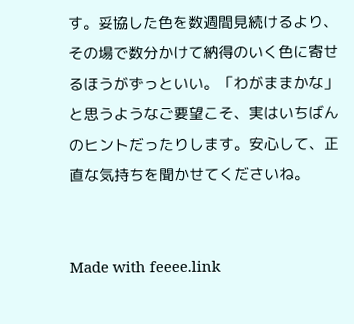す。妥協した色を数週間見続けるより、その場で数分かけて納得のいく色に寄せるほうがずっといい。「わがままかな」と思うようなご要望こそ、実はいちばんのヒントだったりします。安心して、正直な気持ちを聞かせてくださいね。


Made with feeee.link